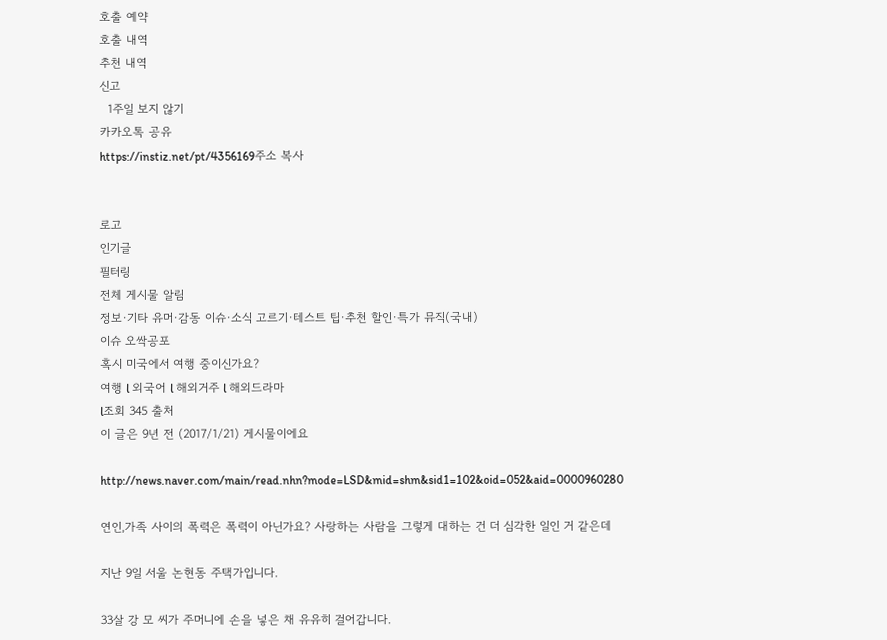호출 예약
호출 내역
추천 내역
신고
  1주일 보지 않기
카카오톡 공유
https://instiz.net/pt/4356169주소 복사


로고
인기글
필터링
전체 게시물 알림
정보·기타 유머·감동 이슈·소식 고르기·테스트 팁·추천 할인·특가 뮤직(국내)
이슈 오싹공포
혹시 미국에서 여행 중이신가요?
여행 l 외국어 l 해외거주 l 해외드라마
l조회 345 출처
이 글은 9년 전 (2017/1/21) 게시물이에요

http://news.naver.com/main/read.nhn?mode=LSD&mid=shm&sid1=102&oid=052&aid=0000960280

연인,가족 사이의 폭력은 폭력이 아닌가요? 사랑하는 사람을 그렇게 대하는 건 더 심각한 일인 거 같은데

지난 9일 서울 논현동 주택가입니다.

33살 강 모 씨가 주머니에 손을 넣은 채 유유히 걸어갑니다.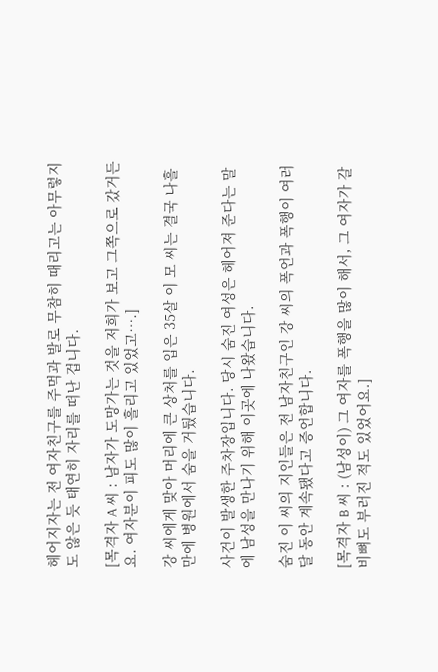헤어지자는 전 여자친구를 주먹과 발로 무참히 때리고는 아무렇지도 않은 듯 태연히 자리를 떠난 겁니다.

[목격자 A 씨 : 남자가 도망가는 것을 저희가 보고 그쪽으로 갔거든요. 여자분이 피도 많이 흘리고 있었고….]

강 씨에게 맞아 머리에 큰 상처를 입은 35살 이 모 씨는 결국 나흘 만에 병원에서 숨을 거뒀습니다.

사건이 발생한 주차장입니다. 당시 숨진 여성은 헤어져 준다는 말에 남성을 만나기 위해 이곳에 나왔습니다.

숨진 이 씨의 지인들은 전 남자친구인 강 씨의 폭언과 폭행이 여러 달 동안 계속됐다고 증언합니다.

[목격자 B 씨 : (남성이) 그 여자를 폭행을 많이 해서, 그 여자가 갈비뼈도 부러진 적도 있었어요.]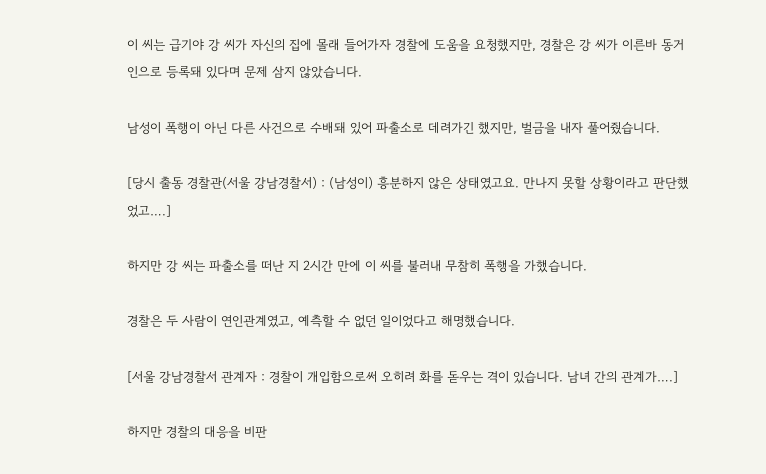이 씨는 급기야 강 씨가 자신의 집에 몰래 들어가자 경찰에 도움을 요청했지만, 경찰은 강 씨가 이른바 동거인으로 등록돼 있다며 문제 삼지 않았습니다.

남성이 폭행이 아닌 다른 사건으로 수배돼 있어 파출소로 데려가긴 했지만, 벌금을 내자 풀어줬습니다.

[당시 출동 경찰관(서울 강남경찰서) : (남성이) 흥분하지 않은 상태였고요. 만나지 못할 상황이라고 판단했었고….]

하지만 강 씨는 파출소를 떠난 지 2시간 만에 이 씨를 불러내 무참히 폭행을 가했습니다.

경찰은 두 사람이 연인관계였고, 예측할 수 없던 일이었다고 해명했습니다.

[서울 강남경찰서 관계자 : 경찰이 개입함으로써 오히려 화를 돋우는 격이 있습니다. 남녀 간의 관계가….]

하지만 경찰의 대응을 비판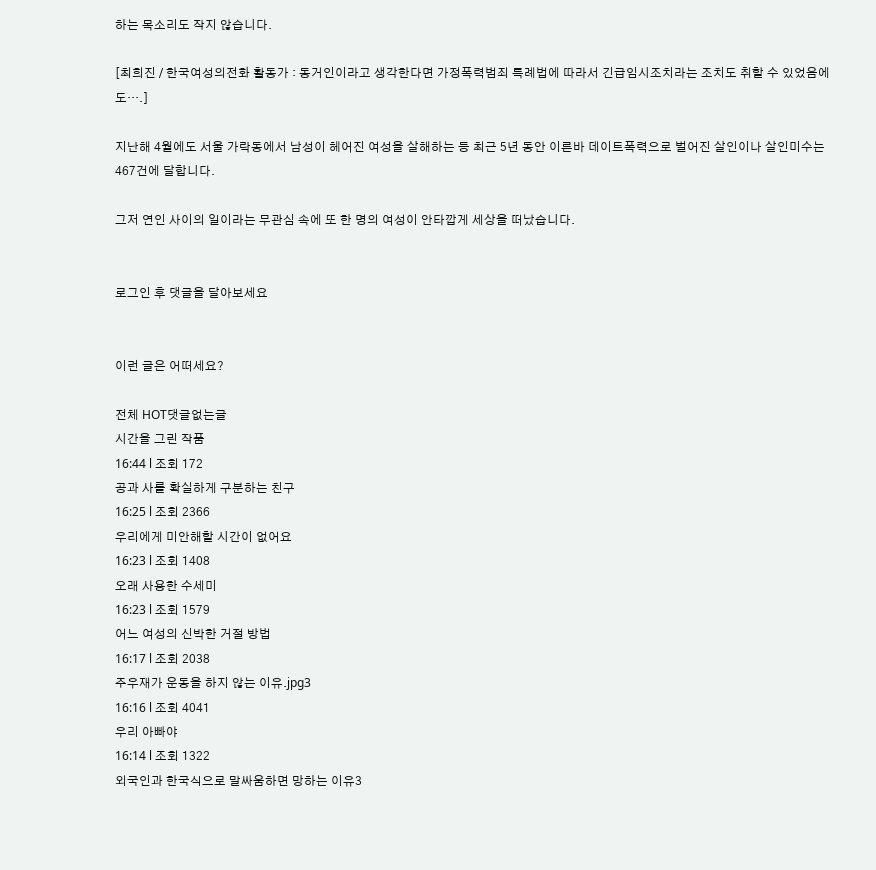하는 목소리도 작지 않습니다.

[최희진 / 한국여성의전화 활동가 : 동거인이라고 생각한다면 가정폭력범죄 특례법에 따라서 긴급임시조치라는 조치도 취할 수 있었음에도….]

지난해 4월에도 서울 가락동에서 남성이 헤어진 여성을 살해하는 등 최근 5년 동안 이른바 데이트폭력으로 벌어진 살인이나 살인미수는 467건에 달합니다.

그저 연인 사이의 일이라는 무관심 속에 또 한 명의 여성이 안타깝게 세상을 떠났습니다.


로그인 후 댓글을 달아보세요


이런 글은 어떠세요?

전체 HOT댓글없는글
시간을 그린 작품
16:44 l 조회 172
공과 사를 확실하게 구분하는 친구
16:25 l 조회 2366
우리에게 미안해할 시간이 없어요
16:23 l 조회 1408
오래 사용한 수세미
16:23 l 조회 1579
어느 여성의 신박한 거절 방법
16:17 l 조회 2038
주우재가 운동을 하지 않는 이유.jpg3
16:16 l 조회 4041
우리 아빠야
16:14 l 조회 1322
외국인과 한국식으로 말싸움하면 망하는 이유3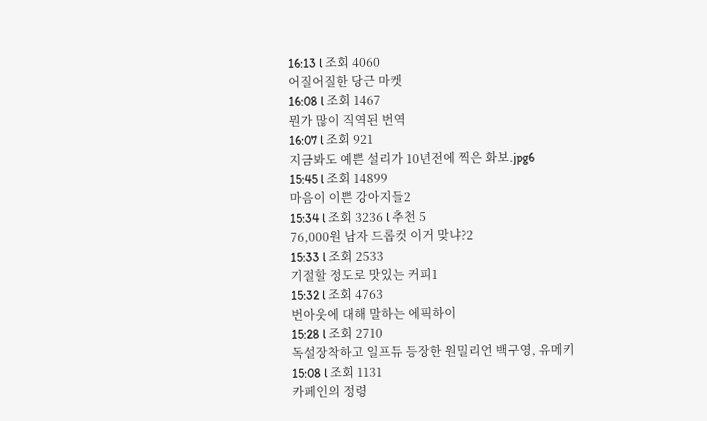16:13 l 조회 4060
어질어질한 당근 마켓
16:08 l 조회 1467
뭔가 많이 직역된 번역
16:07 l 조회 921
지금봐도 예쁜 설리가 10년전에 찍은 화보.jpg6
15:45 l 조회 14899
마음이 이쁜 강아지들2
15:34 l 조회 3236 l 추천 5
76,000원 남자 드롭컷 이거 맞냐?2
15:33 l 조회 2533
기절할 정도로 맛있는 커피1
15:32 l 조회 4763
번아웃에 대해 말하는 에픽하이
15:28 l 조회 2710
독설장착하고 일프듀 등장한 원밀리언 백구영, 유메키
15:08 l 조회 1131
카페인의 정령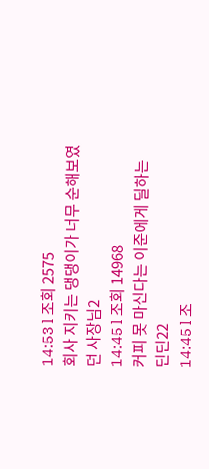14:53 l 조회 2575
회사 지키는 댕댕이가 너무 순해보였던 사장님2
14:45 l 조회 14968
커피 못 마신다는 이준에게 딜하는 딘딘22
14:45 l 조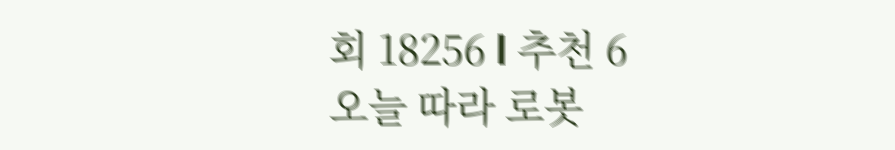회 18256 l 추천 6
오늘 따라 로봇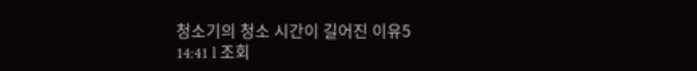청소기의 청소 시간이 길어진 이유5
14:41 l 조회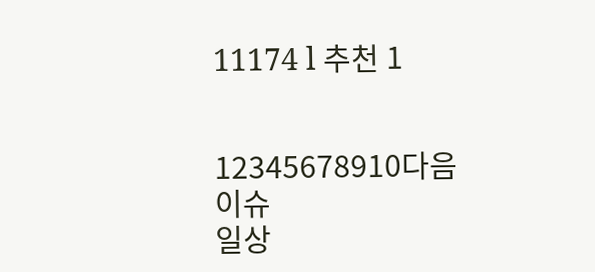11174 l 추천 1


12345678910다음
이슈
일상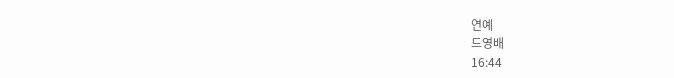연예
드영배
16:44